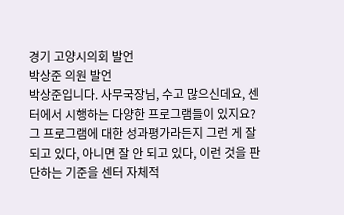경기 고양시의회 발언
박상준 의원 발언
박상준입니다. 사무국장님, 수고 많으신데요, 센터에서 시행하는 다양한 프로그램들이 있지요? 그 프로그램에 대한 성과평가라든지 그런 게 잘 되고 있다, 아니면 잘 안 되고 있다, 이런 것을 판단하는 기준을 센터 자체적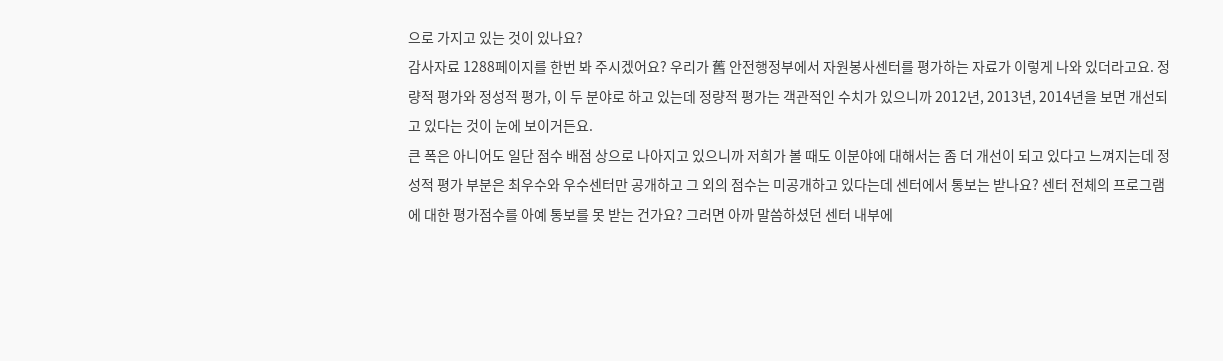으로 가지고 있는 것이 있나요?
감사자료 1288페이지를 한번 봐 주시겠어요? 우리가 舊 안전행정부에서 자원봉사센터를 평가하는 자료가 이렇게 나와 있더라고요. 정량적 평가와 정성적 평가, 이 두 분야로 하고 있는데 정량적 평가는 객관적인 수치가 있으니까 2012년, 2013년, 2014년을 보면 개선되고 있다는 것이 눈에 보이거든요.
큰 폭은 아니어도 일단 점수 배점 상으로 나아지고 있으니까 저희가 볼 때도 이분야에 대해서는 좀 더 개선이 되고 있다고 느껴지는데 정성적 평가 부분은 최우수와 우수센터만 공개하고 그 외의 점수는 미공개하고 있다는데 센터에서 통보는 받나요? 센터 전체의 프로그램에 대한 평가점수를 아예 통보를 못 받는 건가요? 그러면 아까 말씀하셨던 센터 내부에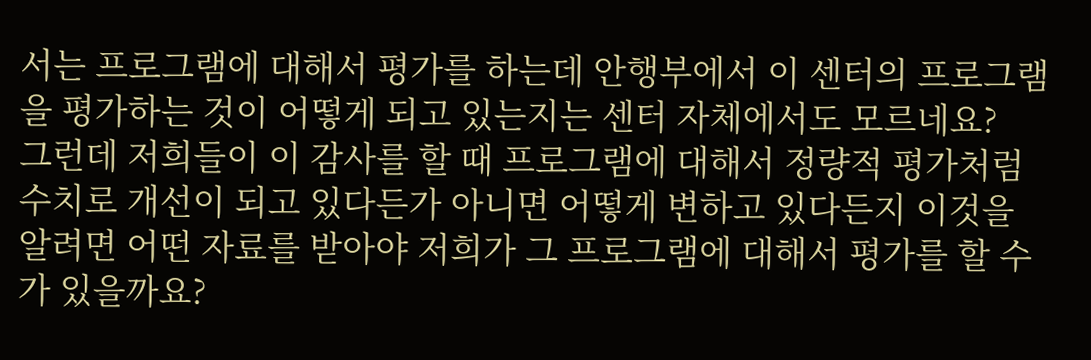서는 프로그램에 대해서 평가를 하는데 안행부에서 이 센터의 프로그램을 평가하는 것이 어떻게 되고 있는지는 센터 자체에서도 모르네요?
그런데 저희들이 이 감사를 할 때 프로그램에 대해서 정량적 평가처럼 수치로 개선이 되고 있다든가 아니면 어떻게 변하고 있다든지 이것을 알려면 어떤 자료를 받아야 저희가 그 프로그램에 대해서 평가를 할 수가 있을까요?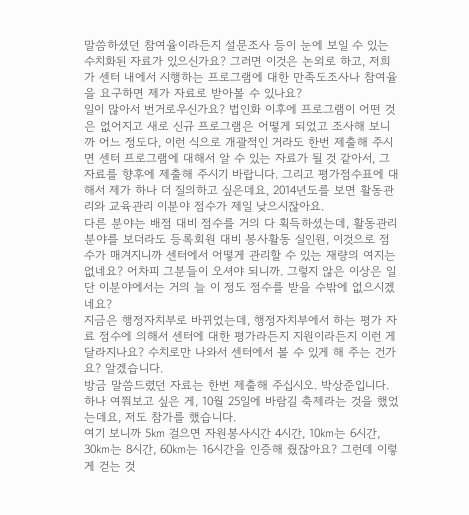말씀하셨던 참여율이라든지 설문조사 등이 눈에 보일 수 있는 수치화된 자료가 있으신가요? 그러면 이것은 논외로 하고, 저희가 센터 내에서 시행하는 프로그램에 대한 만족도조사나 참여율을 요구하면 제가 자료로 받아볼 수 있나요?
일이 많아서 번거로우신가요? 법인화 이후에 프로그램이 어떤 것은 없어지고 새로 신규 프로그램은 어떻게 되었고 조사해 보니까 어느 정도다, 이런 식으로 개괄적인 거라도 한번 제출해 주시면 센터 프로그램에 대해서 알 수 있는 자료가 될 것 같아서, 그 자료를 향후에 제출해 주시기 바랍니다. 그리고 평가점수표에 대해서 제가 하나 더 질의하고 싶은데요, 2014년도를 보면 활동관리와 교육관리 이분야 점수가 제일 낮으시잖아요.
다른 분야는 배점 대비 점수를 거의 다 획득하셨는데, 활동관리 분야를 보더라도 등록회원 대비 봉사활동 실인원, 이것으로 점수가 매겨지니까 센터에서 어떻게 관리할 수 있는 재량의 여지는 없네요? 어차피 그분들이 오셔야 되니까. 그렇지 않은 이상은 일단 이분야에서는 거의 늘 이 정도 점수를 받을 수밖에 없으시겠네요?
지금은 행정자치부로 바뀌었는데, 행정자치부에서 하는 평가 자료 점수에 의해서 센터에 대한 평가라든지 지원이라든지 이런 게 달라지나요? 수치로만 나와서 센터에서 볼 수 있게 해 주는 건가요? 알겠습니다.
방금 말씀드렸던 자료는 한번 제출해 주십시오. 박상준입니다. 하나 여쭤보고 싶은 게, 10월 25일에 바람길 축제라는 것을 했었는데요, 저도 참가를 했습니다.
여기 보니까 5㎞ 걸으면 자원봉사시간 4시간, 10㎞는 6시간, 30㎞는 8시간, 60㎞는 16시간을 인증해 줬잖아요? 그런데 이렇게 걷는 것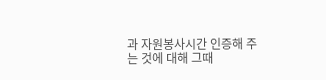과 자원봉사시간 인증해 주는 것에 대해 그때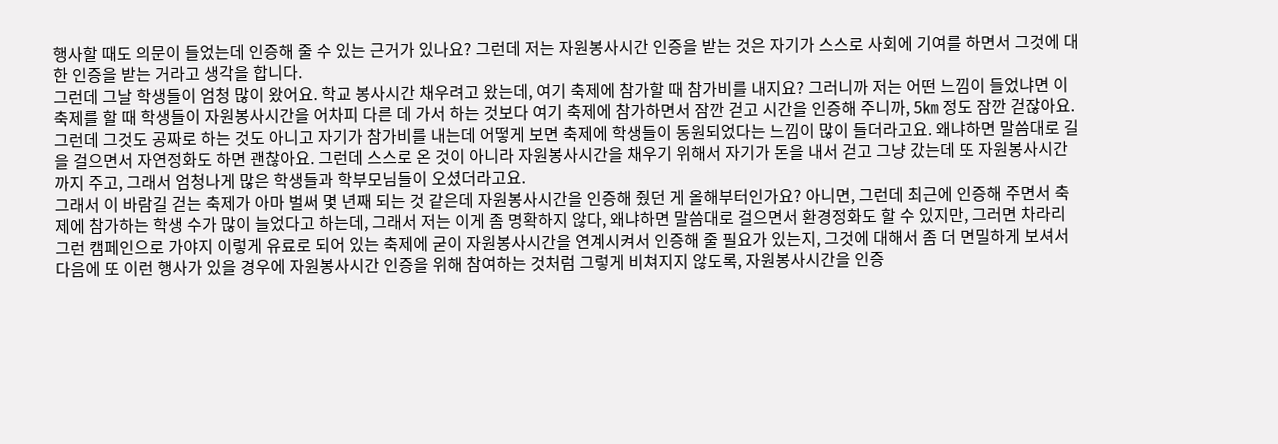행사할 때도 의문이 들었는데 인증해 줄 수 있는 근거가 있나요? 그런데 저는 자원봉사시간 인증을 받는 것은 자기가 스스로 사회에 기여를 하면서 그것에 대한 인증을 받는 거라고 생각을 합니다.
그런데 그날 학생들이 엄청 많이 왔어요. 학교 봉사시간 채우려고 왔는데, 여기 축제에 참가할 때 참가비를 내지요? 그러니까 저는 어떤 느낌이 들었냐면 이 축제를 할 때 학생들이 자원봉사시간을 어차피 다른 데 가서 하는 것보다 여기 축제에 참가하면서 잠깐 걷고 시간을 인증해 주니까, 5㎞ 정도 잠깐 걷잖아요.
그런데 그것도 공짜로 하는 것도 아니고 자기가 참가비를 내는데 어떻게 보면 축제에 학생들이 동원되었다는 느낌이 많이 들더라고요. 왜냐하면 말씀대로 길을 걸으면서 자연정화도 하면 괜찮아요. 그런데 스스로 온 것이 아니라 자원봉사시간을 채우기 위해서 자기가 돈을 내서 걷고 그냥 갔는데 또 자원봉사시간까지 주고, 그래서 엄청나게 많은 학생들과 학부모님들이 오셨더라고요.
그래서 이 바람길 걷는 축제가 아마 벌써 몇 년째 되는 것 같은데 자원봉사시간을 인증해 줬던 게 올해부터인가요? 아니면, 그런데 최근에 인증해 주면서 축제에 참가하는 학생 수가 많이 늘었다고 하는데, 그래서 저는 이게 좀 명확하지 않다, 왜냐하면 말씀대로 걸으면서 환경정화도 할 수 있지만, 그러면 차라리 그런 캠페인으로 가야지 이렇게 유료로 되어 있는 축제에 굳이 자원봉사시간을 연계시켜서 인증해 줄 필요가 있는지, 그것에 대해서 좀 더 면밀하게 보셔서 다음에 또 이런 행사가 있을 경우에 자원봉사시간 인증을 위해 참여하는 것처럼 그렇게 비쳐지지 않도록, 자원봉사시간을 인증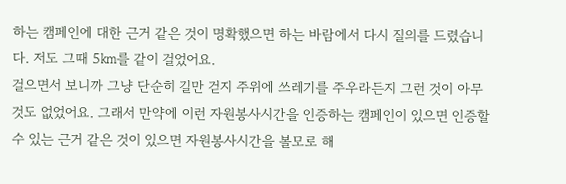하는 캠페인에 대한 근거 같은 것이 명확했으면 하는 바람에서 다시 질의를 드렸습니다. 저도 그때 5㎞를 같이 걸었어요.
걸으면서 보니까 그냥 단순히 길만 걷지 주위에 쓰레기를 주우라든지 그런 것이 아무것도 없었어요. 그래서 만약에 이런 자원봉사시간을 인증하는 캠페인이 있으면 인증할 수 있는 근거 같은 것이 있으면 자원봉사시간을 볼모로 해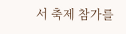서 축제 참가를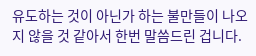유도하는 것이 아닌가 하는 불만들이 나오지 않을 것 같아서 한번 말씀드린 겁니다.